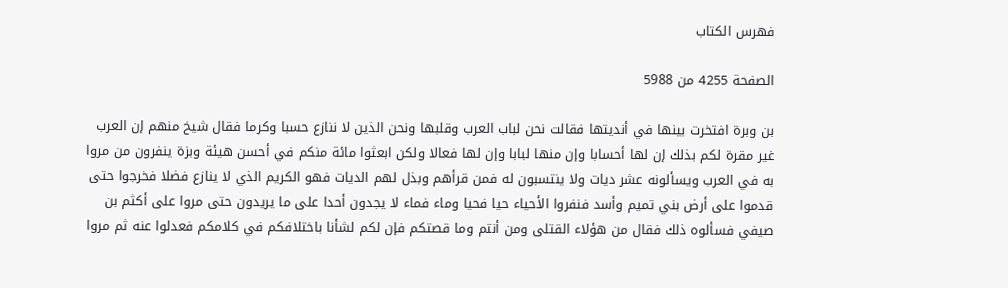فهرس الكتاب

الصفحة 4255 من 5988

بن وبرة افتخرت بينها في أنديتها فقالت نحن لباب العرب وقلبها ونحن الذين لا ننازع حسبا وكرما فقال شيخ منهم إن العرب غير مقرة لكم بذلك إن لها أحسابا وإن منها لبابا وإن لها فعالا ولكن ابعثوا مائة منكم في أحسن هيئة وبزة ينفرون من مروا به في العرب ويسألونه عشر ديات ولا ينتسبون له فمن قرأهم وبذل لهم الديات فهو الكريم الذي لا ينازع فضلا فخرجوا حتى قدموا على أرض بني تميم وأسد فنفروا الأحياء حيا فحيا وماء فماء لا يجدون أحدا على ما يريدون حتى مروا على أكثم بن صيفي فسألوه ذلك فقال من هؤلاء القتلى ومن أنتم وما قصتكم فإن لكم لشأنا باختلافكم في كلامكم فعدلوا عنه ثم مروا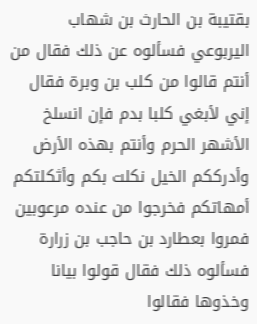بقتيبة بن الحارث بن شهاب اليربوعي فسألوه عن ذلك فقال من أنتم قالوا من كلب بن وبرة فقال إني لأبغي كلبا بدم فإن انسلخ الأشهر الحرم وأنتم بهذه الأرض وأدرككم الخيل نكلت بكم وأثكلتكم أمهاتكم فخرجوا من عنده مرعوبين فمروا بعطارد بن حاجب بن زرارة فسألوه ذلك فقال قولوا بيانا وخذوها فقالوا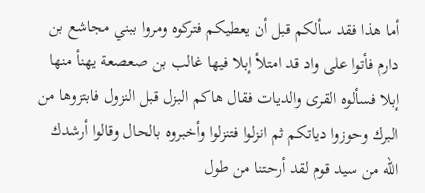أما هذا فقد سألكم قبل أن يعطيكم فتركوه ومروا ببني مجاشع بن دارم فأتوا على واد قد امتلأ إبلا فيها غالب بن صعصعة يهنأ منها إبلا فسألوه القرى والديات فقال هاكم البزل قبل النزول فابتزوها من البرك وحوزوا دياتكم ثم انزلوا فتنزلوا وأخبروه بالحال وقالوا أرشدك الله من سيد قوم لقد أرحتنا من طول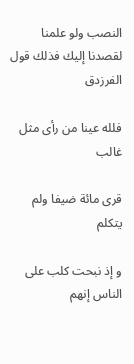النصب ولو علمنا لقصدنا إليك فذلك قول الفرزدق

فلله عينا من رأى مثل غالب

قرى مائة ضيفا ولم يتكلم

و إذ نبحت كلب على الناس إنهم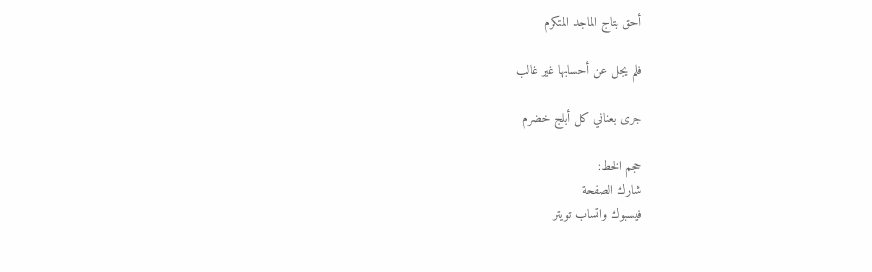أحق بتاج الماجد المتكرم

فلم يجل عن أحسابها غير غالب

جرى بعناني كل أبلج خضرم

حجم الخط:
شارك الصفحة
فيسبوك واتساب تويتر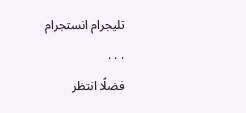تليجرام انستجرام
. . .
فضلًا انتظر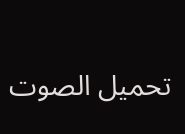تحميل الصوت